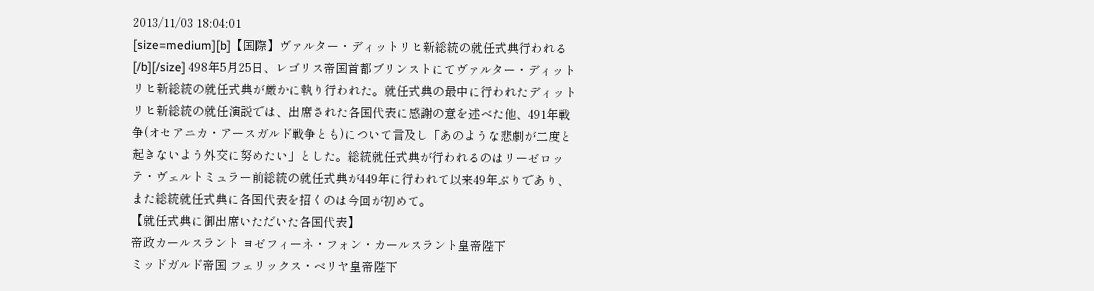2013/11/03 18:04:01
[size=medium][b]【国際】ヴァルター・ディットリヒ新総統の就任式典行われる[/b][/size] 498年5月25日、レゴリス帝国首都ブリンストにてヴァルター・ディットリヒ新総統の就任式典が厳かに執り行われた。就任式典の最中に行われたディットリヒ新総統の就任演説では、出席された各国代表に感謝の意を述べた他、491年戦争(オセアニカ・アースガルド戦争とも)について言及し「あのような悲劇が二度と起きないよう外交に努めたい」とした。総統就任式典が行われるのはリーゼロッテ・ヴェルトミュラー前総統の就任式典が449年に行われて以来49年ぶりであり、また総統就任式典に各国代表を招くのは今回が初めて。
【就任式典に御出席いただいた各国代表】
帝政カールスラント ヨゼフィーネ・フォン・カールスラント皇帝陛下
ミッドガルド帝国 フェリックス・ベリヤ皇帝陛下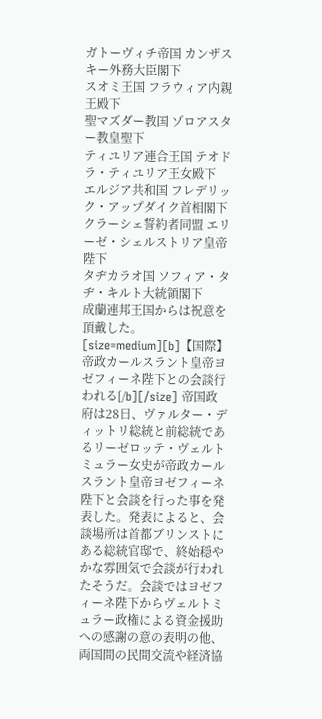ガトーヴィチ帝国 カンザスキー外務大臣閣下
スオミ王国 フラウィア内親王殿下
聖マズダー教国 ゾロアスター教皇聖下
ティユリア連合王国 テオドラ・ティユリア王女殿下
エルジア共和国 フレデリック・アップダイク首相閣下
クラーシェ誓約者同盟 エリーゼ・シェルストリア皇帝陛下
タヂカラオ国 ソフィア・タヂ・キルト大統領閣下
成蘭連邦王国からは祝意を頂戴した。 [size=medium][b]【国際】帝政カールスラント皇帝ヨゼフィーネ陛下との会談行われる[/b][/size] 帝国政府は28日、ヴァルター・ディットリ総統と前総統であるリーゼロッテ・ヴェルトミュラー女史が帝政カールスラント皇帝ヨゼフィーネ陛下と会談を行った事を発表した。発表によると、会談場所は首都ブリンストにある総統官邸で、終始穏やかな雰囲気で会談が行われたそうだ。会談ではヨゼフィーネ陛下からヴェルトミュラー政権による資金援助への感謝の意の表明の他、両国間の民間交流や経済協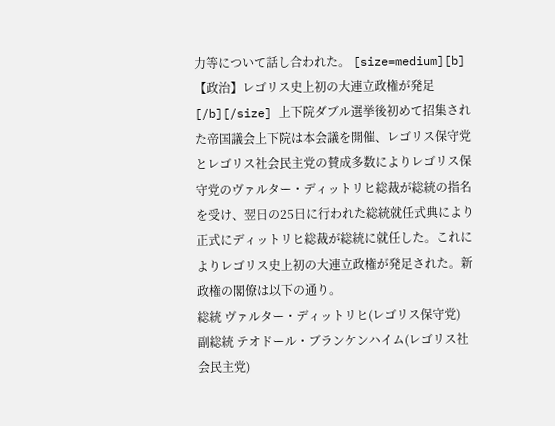力等について話し合われた。 [size=medium][b]【政治】レゴリス史上初の大連立政権が発足[/b][/size] 上下院ダブル選挙後初めて招集された帝国議会上下院は本会議を開催、レゴリス保守党とレゴリス社会民主党の賛成多数によりレゴリス保守党のヴァルター・ディットリヒ総裁が総統の指名を受け、翌日の25日に行われた総統就任式典により正式にディットリヒ総裁が総統に就任した。これによりレゴリス史上初の大連立政権が発足された。新政権の閣僚は以下の通り。
総統 ヴァルター・ディットリヒ(レゴリス保守党)
副総統 テオドール・ブランケンハイム(レゴリス社会民主党)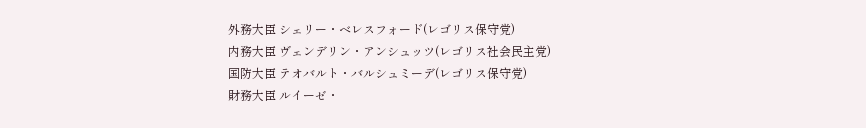外務大臣 シェリー・ベレスフォード(レゴリス保守党)
内務大臣 ヴェンデリン・アンシュッツ(レゴリス社会民主党)
国防大臣 テオバルト・バルシュミーデ(レゴリス保守党)
財務大臣 ルイーゼ・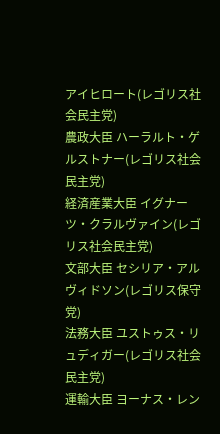アイヒロート(レゴリス社会民主党)
農政大臣 ハーラルト・ゲルストナー(レゴリス社会民主党)
経済産業大臣 イグナーツ・クラルヴァイン(レゴリス社会民主党)
文部大臣 セシリア・アルヴィドソン(レゴリス保守党)
法務大臣 ユストゥス・リュディガー(レゴリス社会民主党)
運輸大臣 ヨーナス・レン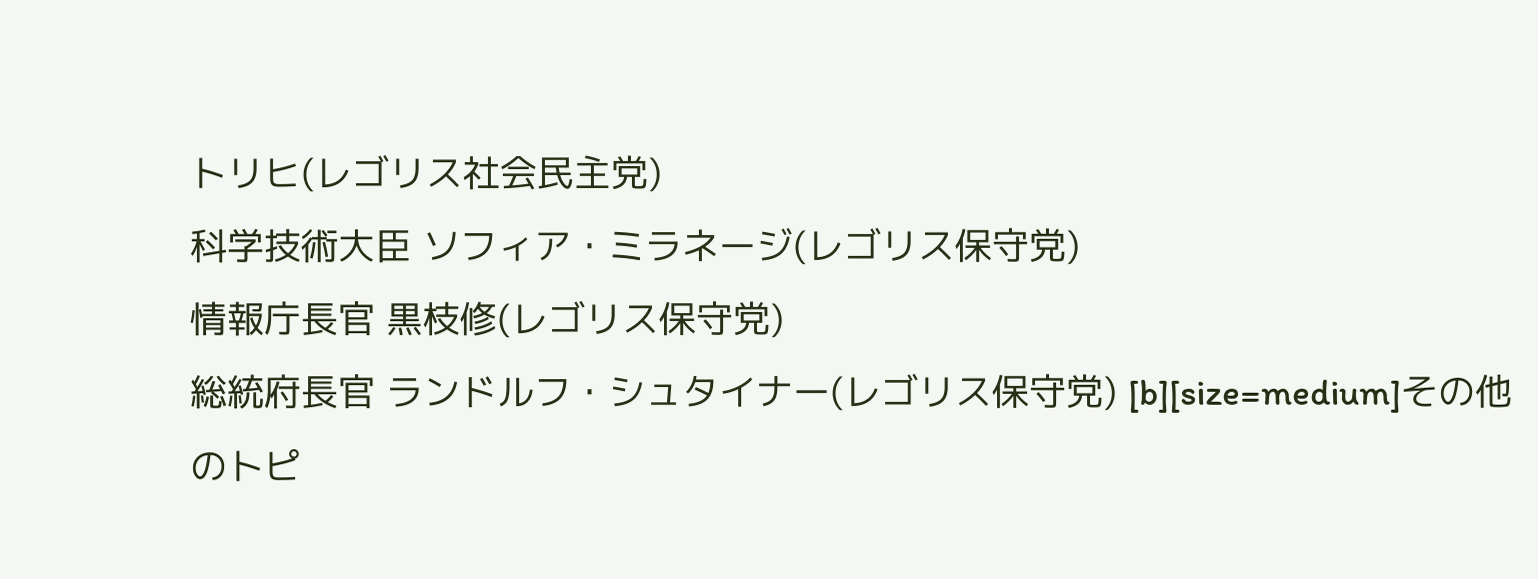トリヒ(レゴリス社会民主党)
科学技術大臣 ソフィア・ミラネージ(レゴリス保守党)
情報庁長官 黒枝修(レゴリス保守党)
総統府長官 ランドルフ・シュタイナー(レゴリス保守党) [b][size=medium]その他のトピ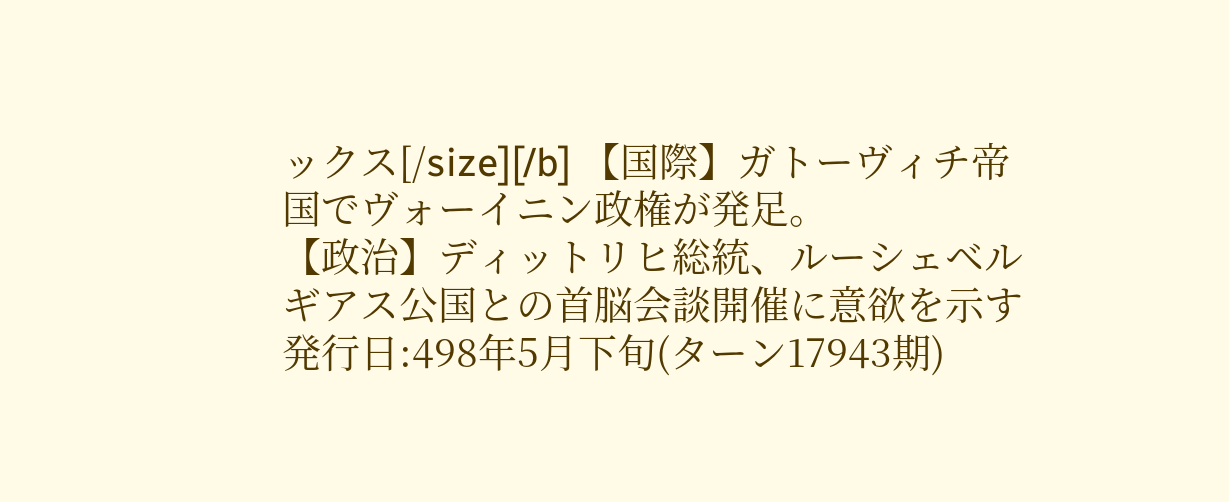ックス[/size][/b] 【国際】ガトーヴィチ帝国でヴォーイニン政権が発足。
【政治】ディットリヒ総統、ルーシェベルギアス公国との首脳会談開催に意欲を示す
発行日:498年5月下旬(ターン17943期)